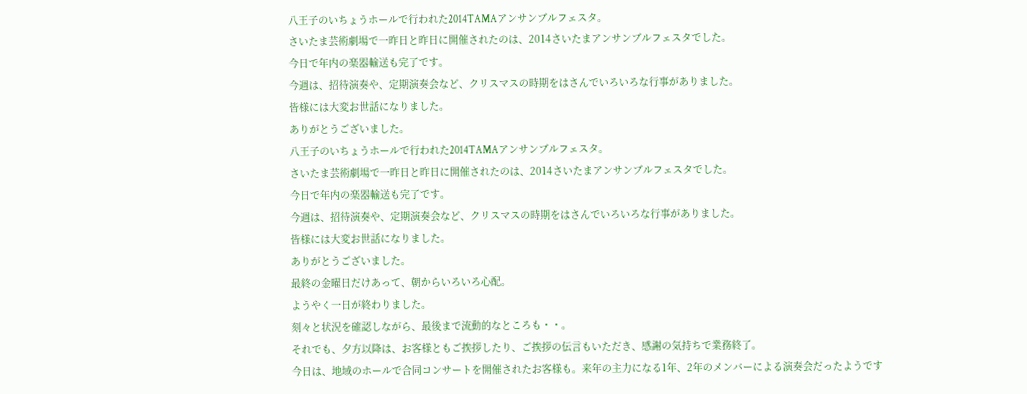八王子のいちょうホールで行われた2014TAMAアンサンブルフェスタ。
さいたま芸術劇場で一昨日と昨日に開催されたのは、2014さいたまアンサンブルフェスタでした。
今日で年内の楽器輸送も完了です。
今週は、招待演奏や、定期演奏会など、クリスマスの時期をはさんでいろいろな行事がありました。
皆様には大変お世話になりました。
ありがとうございました。
八王子のいちょうホールで行われた2014TAMAアンサンブルフェスタ。
さいたま芸術劇場で一昨日と昨日に開催されたのは、2014さいたまアンサンブルフェスタでした。
今日で年内の楽器輸送も完了です。
今週は、招待演奏や、定期演奏会など、クリスマスの時期をはさんでいろいろな行事がありました。
皆様には大変お世話になりました。
ありがとうございました。
最終の金曜日だけあって、朝からいろいろ心配。
ようやく一日が終わりました。
刻々と状況を確認しながら、最後まで流動的なところも・・。
それでも、夕方以降は、お客様ともご挨拶したり、ご挨拶の伝言もいただき、感謝の気持ちで業務終了。
今日は、地域のホールで合同コンサートを開催されたお客様も。来年の主力になる1年、2年のメンバーによる演奏会だったようです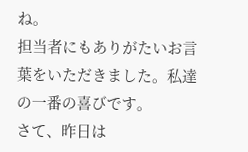ね。
担当者にもありがたいお言葉をいただきました。私達の一番の喜びです。
さて、昨日は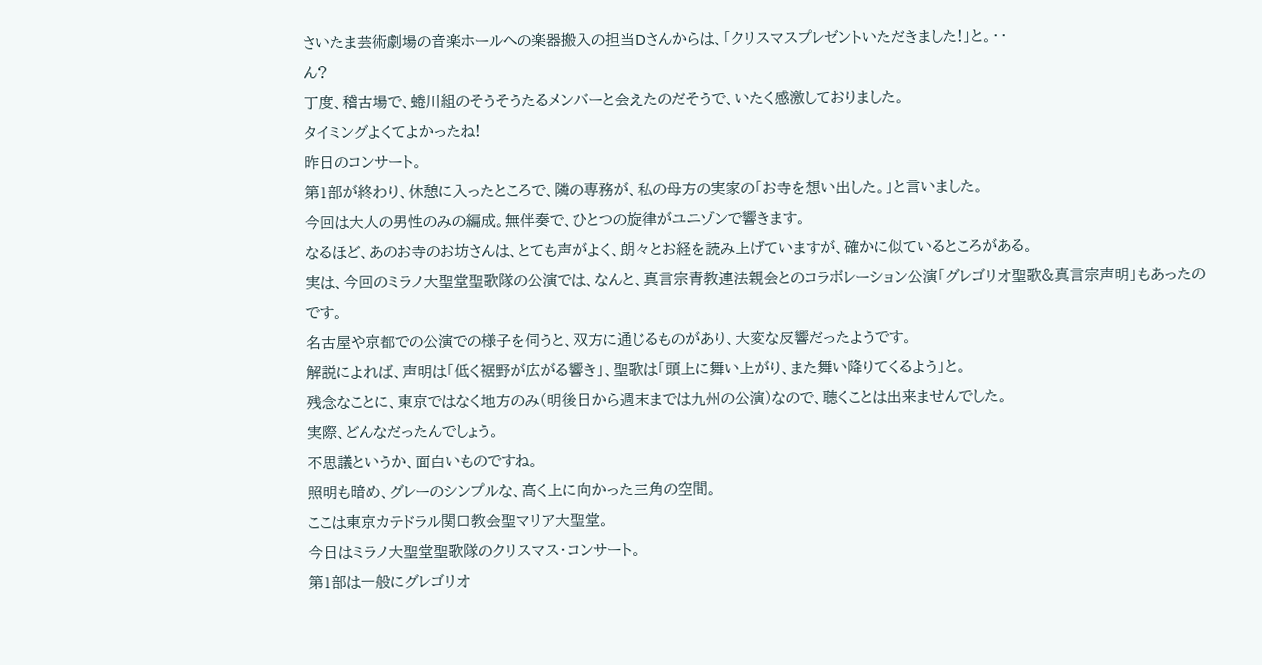さいたま芸術劇場の音楽ホールへの楽器搬入の担当Dさんからは、「クリスマスプレゼントいただきました!」と。・・
ん?
丁度、稽古場で、蜷川組のそうそうたるメンバーと会えたのだそうで、いたく感激しておりました。
タイミングよくてよかったね!
昨日のコンサート。
第1部が終わり、休憩に入ったところで、隣の専務が、私の母方の実家の「お寺を想い出した。」と言いました。
今回は大人の男性のみの編成。無伴奏で、ひとつの旋律がユニゾンで響きます。
なるほど、あのお寺のお坊さんは、とても声がよく、朗々とお経を読み上げていますが、確かに似ているところがある。
実は、今回のミラノ大聖堂聖歌隊の公演では、なんと、真言宗青教連法親会とのコラボレーション公演「グレゴリオ聖歌&真言宗声明」もあったのです。
名古屋や京都での公演での様子を伺うと、双方に通じるものがあり、大変な反響だったようです。
解説によれば、声明は「低く裾野が広がる響き」、聖歌は「頭上に舞い上がり、また舞い降りてくるよう」と。
残念なことに、東京ではなく地方のみ(明後日から週末までは九州の公演)なので、聴くことは出来ませんでした。
実際、どんなだったんでしょう。
不思議というか、面白いものですね。
照明も暗め、グレーのシンプルな、高く上に向かった三角の空間。
ここは東京カテドラル関口教会聖マリア大聖堂。
今日はミラノ大聖堂聖歌隊のクリスマス・コンサート。
第1部は一般にグレゴリオ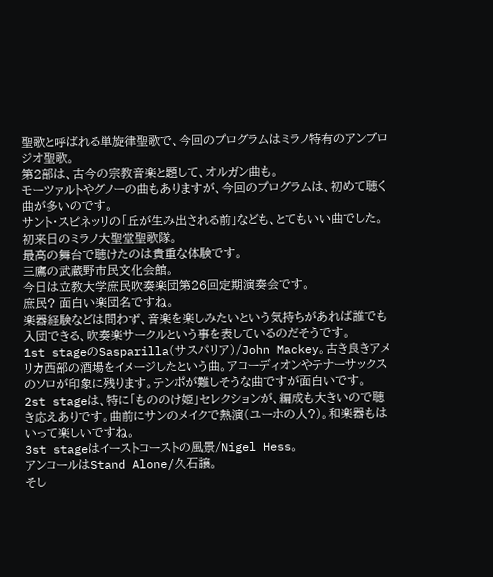聖歌と呼ばれる単旋律聖歌で、今回のプログラムはミラノ特有のアンブロジオ聖歌。
第2部は、古今の宗教音楽と題して、オルガン曲も。
モーツァルトやグノーの曲もありますが、今回のプログラムは、初めて聴く曲が多いのです。
サント・スピネッリの「丘が生み出される前」なども、とてもいい曲でした。
初来日のミラノ大聖堂聖歌隊。
最高の舞台で聴けたのは貴重な体験です。
三鷹の武蔵野市民文化会館。
今日は立教大学庶民吹奏楽団第26回定期演奏会です。
庶民? 面白い楽団名ですね。
楽器経験などは問わず、音楽を楽しみたいという気持ちがあれば誰でも入団できる、吹奏楽サークルという事を表しているのだそうです。
1st stageのSasparilla(サスパリア)/John Mackey。古き良きアメリカ西部の酒場をイメージしたという曲。アコーディオンやテナーサックスのソロが印象に残ります。テンポが難しそうな曲ですが面白いです。
2st stageは、特に「もののけ姫」セレクションが、編成も大きいので聴き応えありです。曲前にサンのメイクで熱演(ユーホの人?)。和楽器もはいって楽しいですね。
3st stageはイーストコーストの風景/Nigel Hess。
アンコールはStand Alone/久石譲。
そし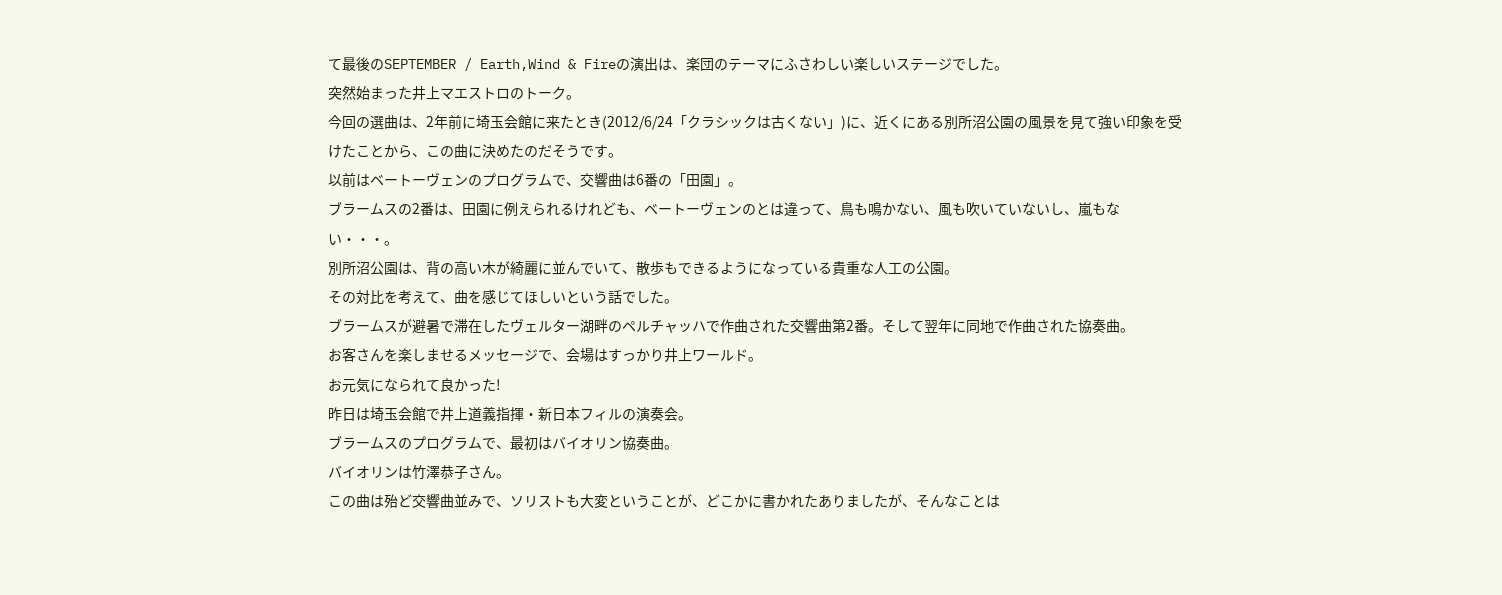て最後のSEPTEMBER / Earth,Wind & Fireの演出は、楽団のテーマにふさわしい楽しいステージでした。
突然始まった井上マエストロのトーク。
今回の選曲は、2年前に埼玉会館に来たとき(2012/6/24「クラシックは古くない」)に、近くにある別所沼公園の風景を見て強い印象を受けたことから、この曲に決めたのだそうです。
以前はベートーヴェンのプログラムで、交響曲は6番の「田園」。
ブラームスの2番は、田園に例えられるけれども、ベートーヴェンのとは違って、鳥も鳴かない、風も吹いていないし、嵐もない・・・。
別所沼公園は、背の高い木が綺麗に並んでいて、散歩もできるようになっている貴重な人工の公園。
その対比を考えて、曲を感じてほしいという話でした。
ブラームスが避暑で滞在したヴェルター湖畔のペルチャッハで作曲された交響曲第2番。そして翌年に同地で作曲された協奏曲。
お客さんを楽しませるメッセージで、会場はすっかり井上ワールド。
お元気になられて良かった!
昨日は埼玉会館で井上道義指揮・新日本フィルの演奏会。
ブラームスのプログラムで、最初はバイオリン協奏曲。
バイオリンは竹澤恭子さん。
この曲は殆ど交響曲並みで、ソリストも大変ということが、どこかに書かれたありましたが、そんなことは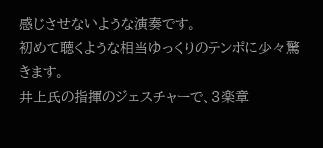感じさせないような演奏です。
初めて聴くような相当ゆっくりのテンポに少々驚きます。
井上氏の指揮のジェスチャーで、3楽章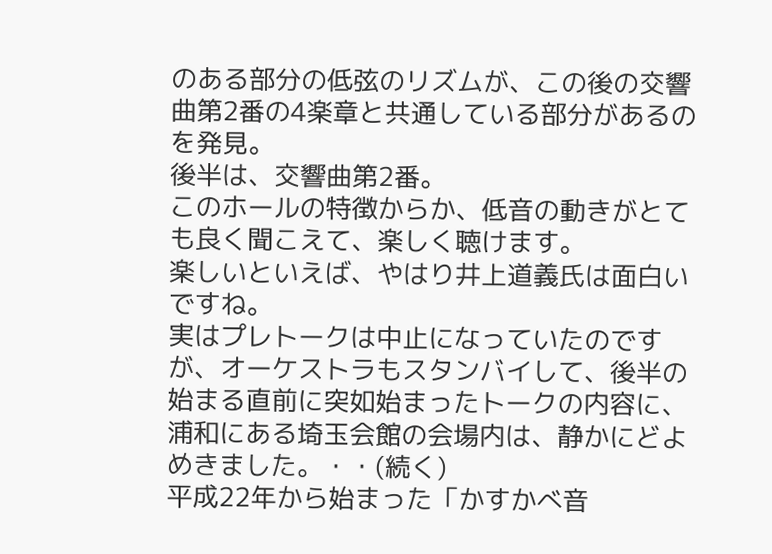のある部分の低弦のリズムが、この後の交響曲第2番の4楽章と共通している部分があるのを発見。
後半は、交響曲第2番。
このホールの特徴からか、低音の動きがとても良く聞こえて、楽しく聴けます。
楽しいといえば、やはり井上道義氏は面白いですね。
実はプレトークは中止になっていたのですが、オーケストラもスタンバイして、後半の始まる直前に突如始まったトークの内容に、浦和にある埼玉会館の会場内は、静かにどよめきました。・・(続く)
平成22年から始まった「かすかべ音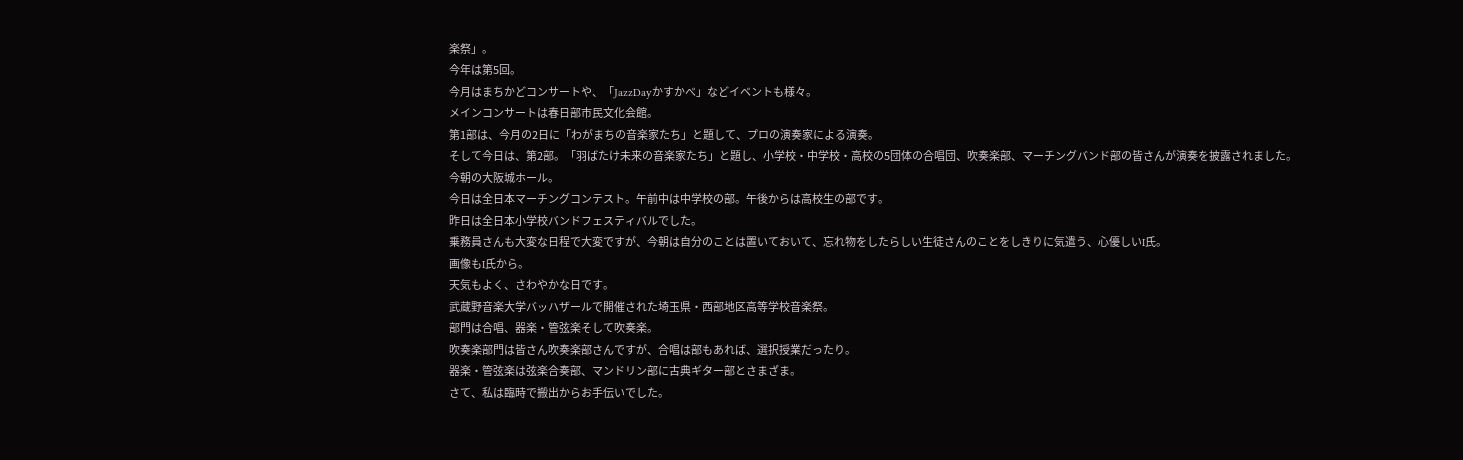楽祭」。
今年は第5回。
今月はまちかどコンサートや、「JazzDayかすかべ」などイベントも様々。
メインコンサートは春日部市民文化会館。
第1部は、今月の2日に「わがまちの音楽家たち」と題して、プロの演奏家による演奏。
そして今日は、第2部。「羽ばたけ未来の音楽家たち」と題し、小学校・中学校・高校の5団体の合唱団、吹奏楽部、マーチングバンド部の皆さんが演奏を披露されました。
今朝の大阪城ホール。
今日は全日本マーチングコンテスト。午前中は中学校の部。午後からは高校生の部です。
昨日は全日本小学校バンドフェスティバルでした。
乗務員さんも大変な日程で大変ですが、今朝は自分のことは置いておいて、忘れ物をしたらしい生徒さんのことをしきりに気遣う、心優しいI氏。
画像もI氏から。
天気もよく、さわやかな日です。
武蔵野音楽大学バッハザールで開催された埼玉県・西部地区高等学校音楽祭。
部門は合唱、器楽・管弦楽そして吹奏楽。
吹奏楽部門は皆さん吹奏楽部さんですが、合唱は部もあれば、選択授業だったり。
器楽・管弦楽は弦楽合奏部、マンドリン部に古典ギター部とさまざま。
さて、私は臨時で搬出からお手伝いでした。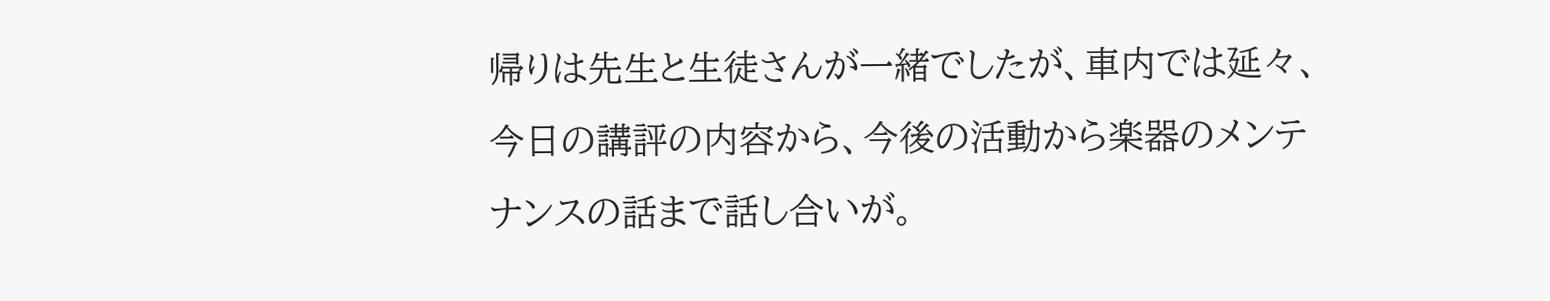帰りは先生と生徒さんが一緒でしたが、車内では延々、今日の講評の内容から、今後の活動から楽器のメンテナンスの話まで話し合いが。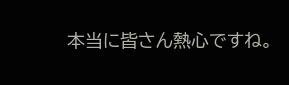本当に皆さん熱心ですね。